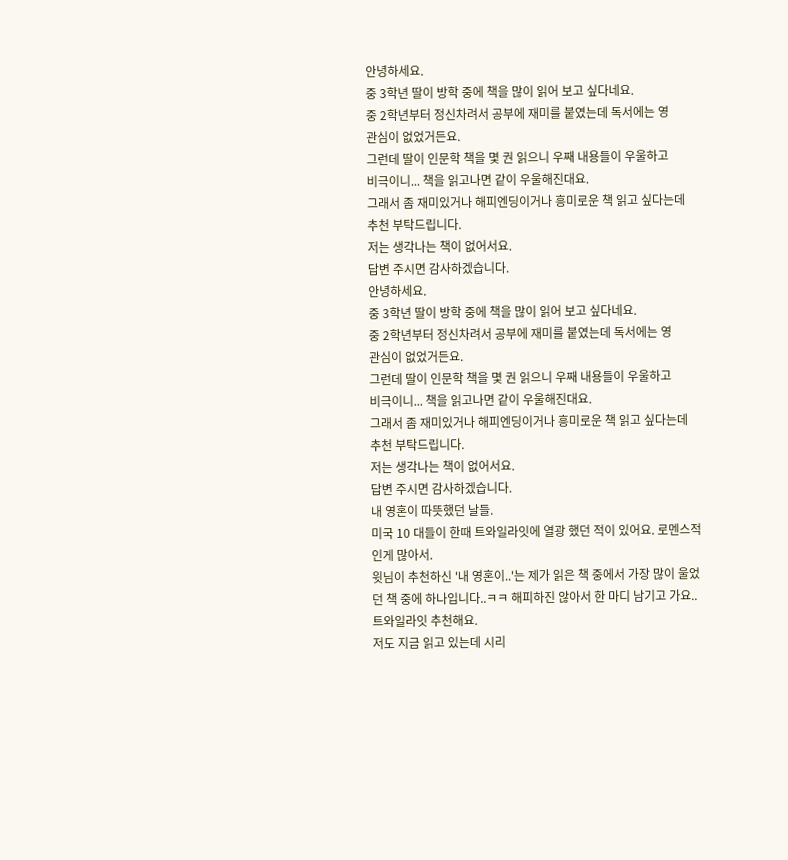안녕하세요.
중 3학년 딸이 방학 중에 책을 많이 읽어 보고 싶다네요.
중 2학년부터 정신차려서 공부에 재미를 붙였는데 독서에는 영
관심이 없었거든요.
그런데 딸이 인문학 책을 몇 권 읽으니 우째 내용들이 우울하고
비극이니... 책을 읽고나면 같이 우울해진대요.
그래서 좀 재미있거나 해피엔딩이거나 흥미로운 책 읽고 싶다는데
추천 부탁드립니다.
저는 생각나는 책이 없어서요.
답변 주시면 감사하겠습니다.
안녕하세요.
중 3학년 딸이 방학 중에 책을 많이 읽어 보고 싶다네요.
중 2학년부터 정신차려서 공부에 재미를 붙였는데 독서에는 영
관심이 없었거든요.
그런데 딸이 인문학 책을 몇 권 읽으니 우째 내용들이 우울하고
비극이니... 책을 읽고나면 같이 우울해진대요.
그래서 좀 재미있거나 해피엔딩이거나 흥미로운 책 읽고 싶다는데
추천 부탁드립니다.
저는 생각나는 책이 없어서요.
답변 주시면 감사하겠습니다.
내 영혼이 따뜻했던 날들.
미국 10 대들이 한때 트와일라잇에 열광 했던 적이 있어요. 로멘스적인게 많아서.
윗님이 추천하신 '내 영혼이..'는 제가 읽은 책 중에서 가장 많이 울었던 책 중에 하나입니다..ㅋㅋ 해피하진 않아서 한 마디 남기고 가요..
트와일라잇 추천해요.
저도 지금 읽고 있는데 시리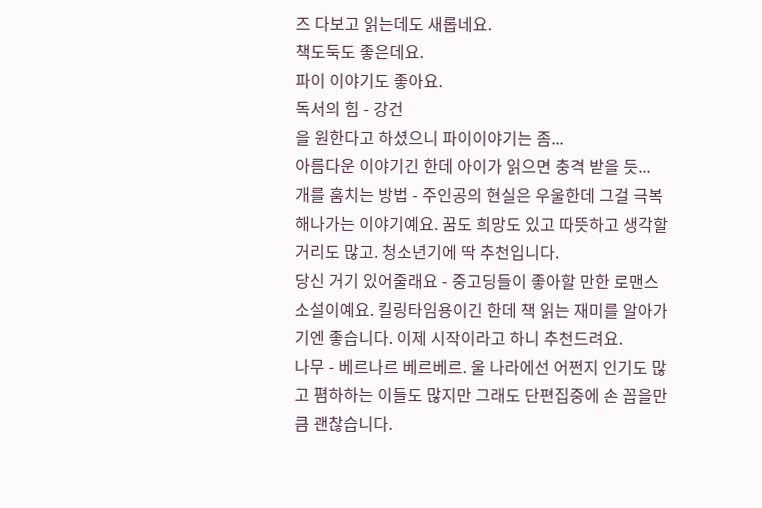즈 다보고 읽는데도 새롭네요.
책도둑도 좋은데요.
파이 이야기도 좋아요.
독서의 힘 - 강건
을 원한다고 하셨으니 파이이야기는 좀...
아름다운 이야기긴 한데 아이가 읽으면 충격 받을 듯...
개를 훔치는 방법 - 주인공의 현실은 우울한데 그걸 극복해나가는 이야기예요. 꿈도 희망도 있고 따뜻하고 생각할 거리도 많고. 청소년기에 딱 추천입니다.
당신 거기 있어줄래요 - 중고딩들이 좋아할 만한 로맨스 소설이예요. 킬링타임용이긴 한데 책 읽는 재미를 알아가기엔 좋습니다. 이제 시작이라고 하니 추천드려요.
나무 - 베르나르 베르베르. 울 나라에선 어쩐지 인기도 많고 폄하하는 이들도 많지만 그래도 단편집중에 손 꼽을만큼 괜찮습니다.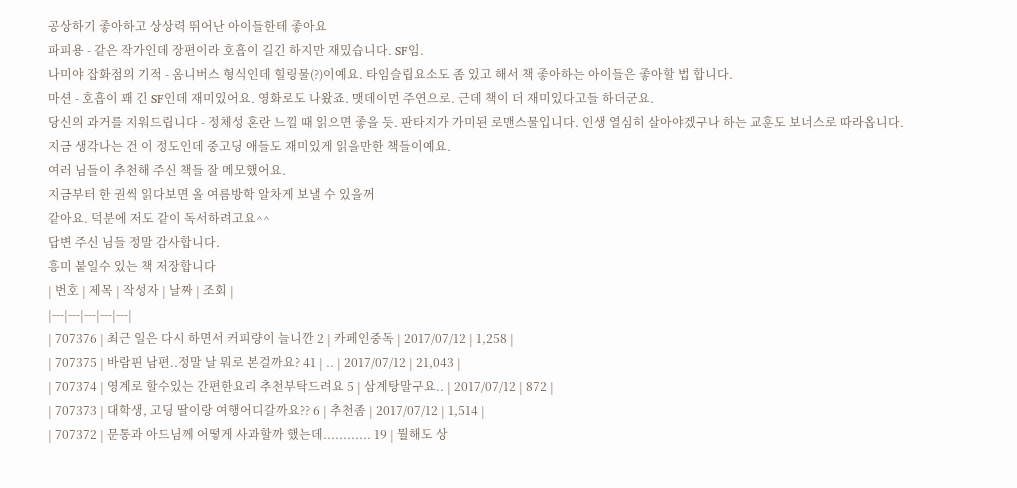공상하기 좋아하고 상상력 뛰어난 아이들한테 좋아요
파피용 - 같은 작가인데 장편이라 호흡이 길긴 하지만 재밌습니다. SF임.
나미야 잡화점의 기적 - 옴니버스 형식인데 힐링물(?)이예요. 타임슬립요소도 좀 있고 해서 책 좋아하는 아이들은 좋아할 법 합니다.
마션 - 호흡이 꽤 긴 SF인데 재미있어요. 영화로도 나왔죠. 맷데이먼 주연으로. 근데 책이 더 재미있다고들 하더군요.
당신의 과거를 지워드립니다 - 정체성 혼란 느낄 때 읽으면 좋을 듯. 판타지가 가미된 로맨스물입니다. 인생 열심히 살아야겠구나 하는 교훈도 보너스로 따라옵니다.
지금 생각나는 건 이 정도인데 중고딩 애들도 재미있게 읽을만한 책들이예요.
여러 님들이 추천해 주신 책들 잘 메모했어요.
지금부터 한 권씩 읽다보면 올 여름방학 알차게 보낼 수 있을꺼
같아요. 덕분에 저도 같이 독서하려고요^^
답변 주신 님들 정말 감사합니다.
흥미 붙일수 있는 책 저장합니다
| 번호 | 제목 | 작성자 | 날짜 | 조회 |
|---|---|---|---|---|
| 707376 | 최근 일은 다시 하면서 커피량이 늘니깐 2 | 카페인중독 | 2017/07/12 | 1,258 |
| 707375 | 바람핀 남편..정말 날 뭐로 본걸까요? 41 | .. | 2017/07/12 | 21,043 |
| 707374 | 영계로 할수있는 간편한요리 추천부탁드려요 5 | 삼계탕말구요.. | 2017/07/12 | 872 |
| 707373 | 대학생, 고딩 딸이랑 여행어디갈까요?? 6 | 추천좀 | 2017/07/12 | 1,514 |
| 707372 | 문통과 아드님께 어떻게 사과할까 했는데............ 19 | 뭘해도 상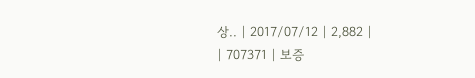상.. | 2017/07/12 | 2,882 |
| 707371 | 보증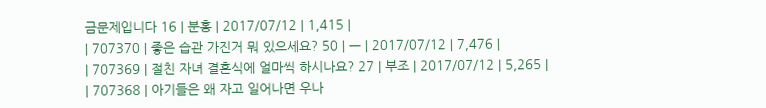금문제입니다 16 | 분홍 | 2017/07/12 | 1,415 |
| 707370 | 좋은 습관 가진거 뭐 있으세요? 50 | ㅡ | 2017/07/12 | 7,476 |
| 707369 | 절친 자녀 결혼식에 얼마씩 하시나요? 27 | 부조 | 2017/07/12 | 5,265 |
| 707368 | 아기들은 왜 자고 일어나면 우나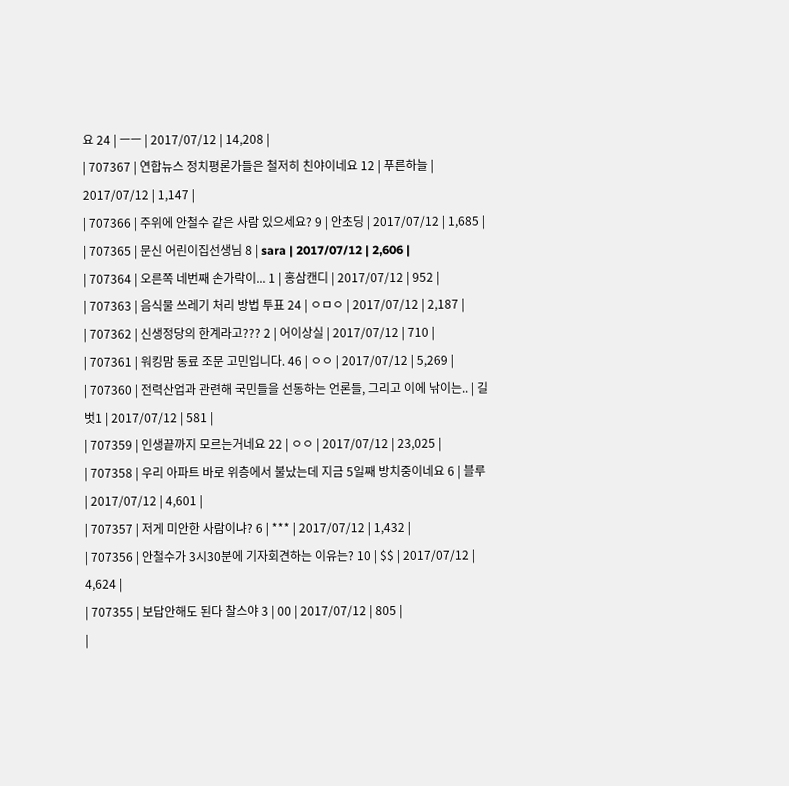요 24 | ㅡㅡ | 2017/07/12 | 14,208 |
| 707367 | 연합뉴스 정치평론가들은 철저히 친야이네요 12 | 푸른하늘 | 2017/07/12 | 1,147 |
| 707366 | 주위에 안철수 같은 사람 있으세요? 9 | 안초딩 | 2017/07/12 | 1,685 |
| 707365 | 문신 어린이집선생님 8 | sara | 2017/07/12 | 2,606 |
| 707364 | 오른쪽 네번째 손가락이... 1 | 홍삼캔디 | 2017/07/12 | 952 |
| 707363 | 음식물 쓰레기 처리 방법 투표 24 | ㅇㅁㅇ | 2017/07/12 | 2,187 |
| 707362 | 신생정당의 한계라고??? 2 | 어이상실 | 2017/07/12 | 710 |
| 707361 | 워킹맘 동료 조문 고민입니다. 46 | ㅇㅇ | 2017/07/12 | 5,269 |
| 707360 | 전력산업과 관련해 국민들을 선동하는 언론들, 그리고 이에 낚이는.. | 길벗1 | 2017/07/12 | 581 |
| 707359 | 인생끝까지 모르는거네요 22 | ㅇㅇ | 2017/07/12 | 23,025 |
| 707358 | 우리 아파트 바로 위층에서 불났는데 지금 5일째 방치중이네요 6 | 블루 | 2017/07/12 | 4,601 |
| 707357 | 저게 미안한 사람이냐? 6 | *** | 2017/07/12 | 1,432 |
| 707356 | 안철수가 3시30분에 기자회견하는 이유는? 10 | $$ | 2017/07/12 | 4,624 |
| 707355 | 보답안해도 된다 찰스야 3 | 00 | 2017/07/12 | 805 |
|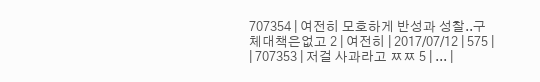707354 | 여전히 모호하게 반성과 성찰..구체대책은없고 2 | 여전히 | 2017/07/12 | 575 |
| 707353 | 저걸 사과라고 ㅉㅉ 5 | ... |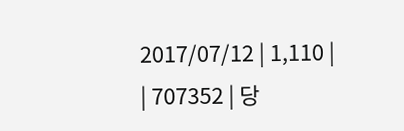2017/07/12 | 1,110 |
| 707352 | 당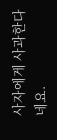사자에게 사과한다네요.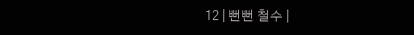12 | 뻔뻔 철수 |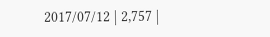2017/07/12 | 2,757 |